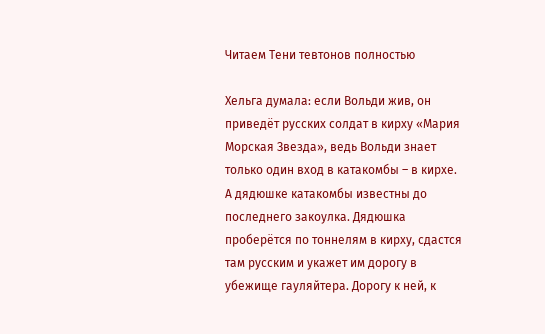Читаем Тени тевтонов полностью

Хельга думала: если Вольди жив, он приведёт русских солдат в кирху «Мария Морская Звезда», ведь Вольди знает только один вход в катакомбы – в кирхе. А дядюшке катакомбы известны до последнего закоулка. Дядюшка проберётся по тоннелям в кирху, сдастся там русским и укажет им дорогу в убежище гауляйтера. Дорогу к ней, к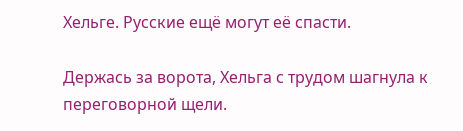Хельге. Русские ещё могут её спасти.

Держась за ворота, Хельга с трудом шагнула к переговорной щели.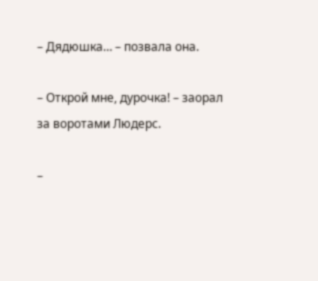– Дядюшка… – позвала она.

– Открой мне, дурочка! – заорал за воротами Людерс.

–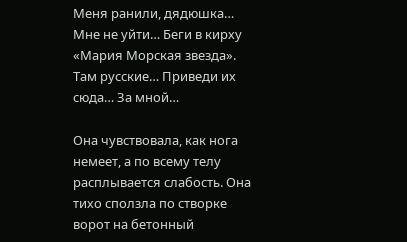Меня ранили, дядюшка… Мне не уйти… Беги в кирху «Мария Морская звезда». Там русские… Приведи их сюда… За мной…

Она чувствовала, как нога немеет, а по всему телу расплывается слабость. Она тихо сползла по створке ворот на бетонный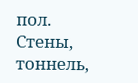пол. Стены, тоннель,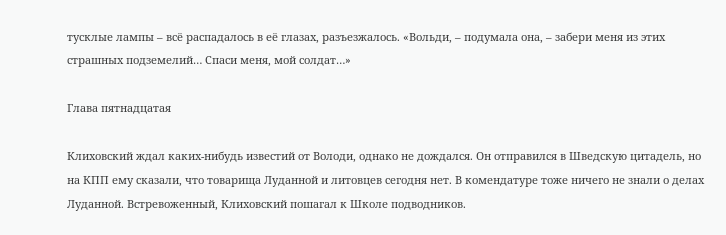тусклые лампы – всё распадалось в её глазах, разъезжалось. «Вольди, – подумала она, – забери меня из этих страшных подземелий… Спаси меня, мой солдат…»

Глава пятнадцатая

Клиховский ждал каких-нибудь известий от Володи, однако не дождался. Он отправился в Шведскую цитадель, но на КПП ему сказали, что товарища Луданной и литовцев сегодня нет. В комендатуре тоже ничего не знали о делах Луданной. Встревоженный, Клиховский пошагал к Школе подводников.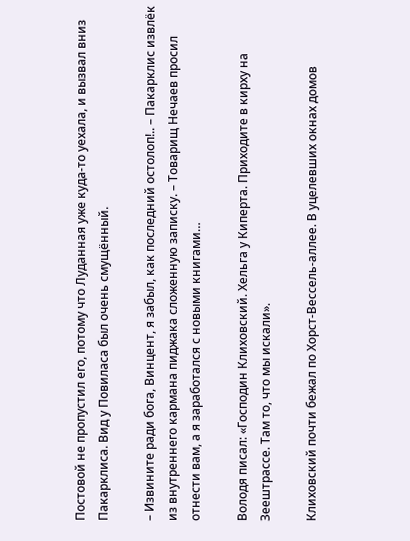Постовой не пропустил его, потому что Луданная уже куда-то уехала, и вызвал вниз Пакарклиса. Вид у Повиласа был очень смущённый.

– Извините ради бога, Винцент, я забыл, как последний остолоп!.. – Пакарклис извлёк из внутреннего кармана пиджака сложенную записку. – Товарищ Нечаев просил отнести вам, а я заработался с новыми книгами…

Володя писал: «Господин Клиховский. Хельга у Киперта. Приходите в кирху на Зеештрассе. Там то, что мы искали».

Клиховский почти бежал по Хорст-Вессель-аллее. В уцелевших окнах домов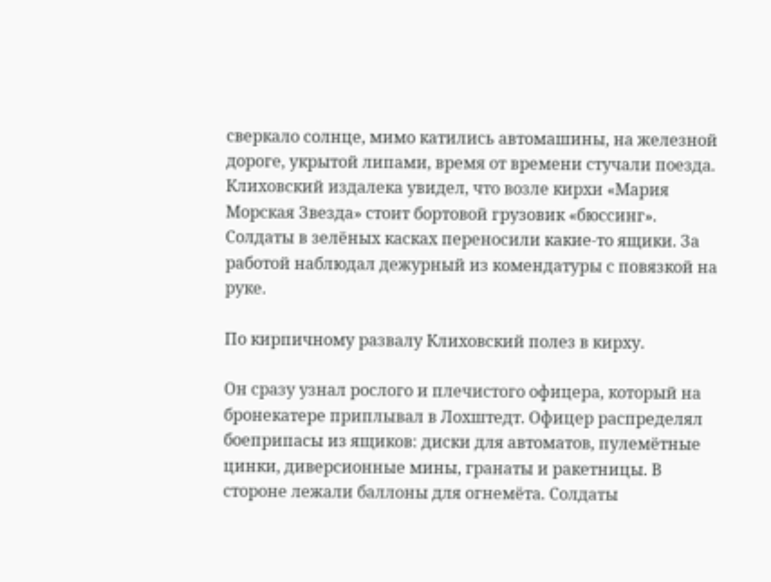сверкало солнце, мимо катились автомашины, на железной дороге, укрытой липами, время от времени стучали поезда. Клиховский издалека увидел, что возле кирхи «Мария Морская Звезда» стоит бортовой грузовик «бюссинг». Солдаты в зелёных касках переносили какие-то ящики. За работой наблюдал дежурный из комендатуры с повязкой на руке.

По кирпичному развалу Клиховский полез в кирху.

Он сразу узнал рослого и плечистого офицера, который на бронекатере приплывал в Лохштедт. Офицер распределял боеприпасы из ящиков: диски для автоматов, пулемётные цинки, диверсионные мины, гранаты и ракетницы. В стороне лежали баллоны для огнемёта. Солдаты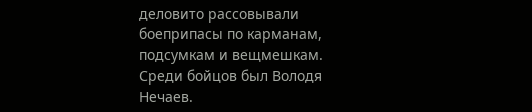деловито рассовывали боеприпасы по карманам, подсумкам и вещмешкам. Среди бойцов был Володя Нечаев.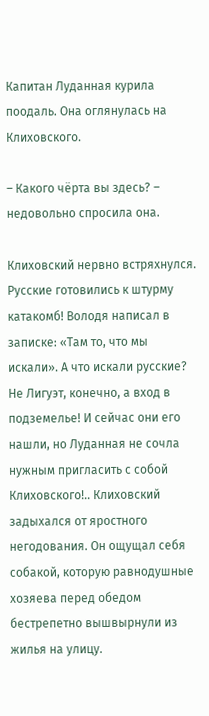Капитан Луданная курила поодаль. Она оглянулась на Клиховского.

– Какого чёрта вы здесь? – недовольно спросила она.

Клиховский нервно встряхнулся. Русские готовились к штурму катакомб! Володя написал в записке: «Там то, что мы искали». А что искали русские? Не Лигуэт, конечно, а вход в подземелье! И сейчас они его нашли, но Луданная не сочла нужным пригласить с собой Клиховского!.. Клиховский задыхался от яростного негодования. Он ощущал себя собакой, которую равнодушные хозяева перед обедом бестрепетно вышвырнули из жилья на улицу.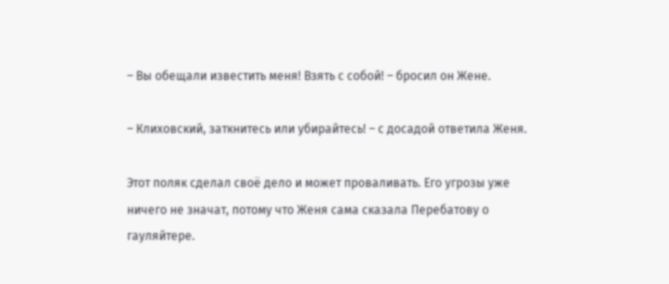– Вы обещали известить меня! Взять с собой! – бросил он Жене.

– Клиховский, заткнитесь или убирайтесь! – с досадой ответила Женя.

Этот поляк сделал своё дело и может проваливать. Его угрозы уже ничего не значат, потому что Женя сама сказала Перебатову о гауляйтере.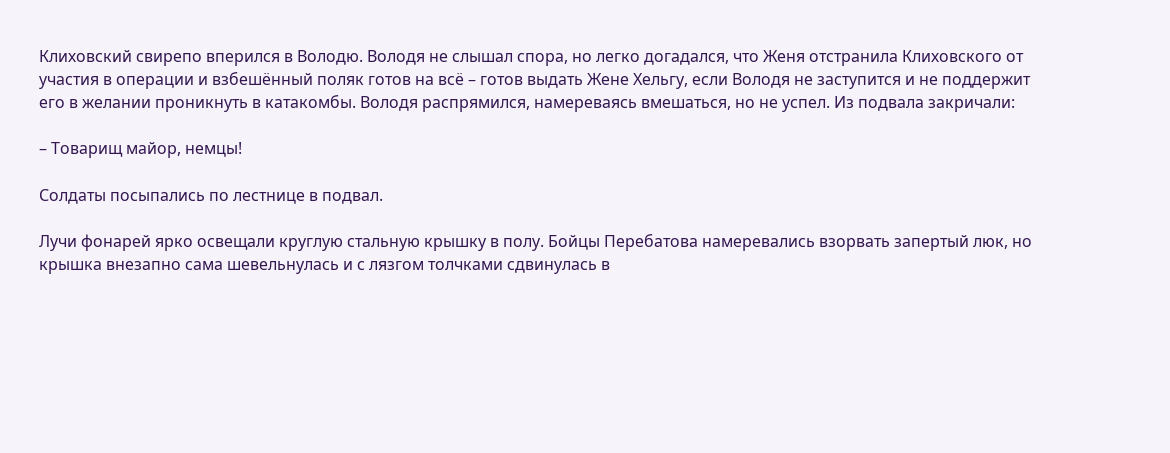Клиховский свирепо вперился в Володю. Володя не слышал спора, но легко догадался, что Женя отстранила Клиховского от участия в операции и взбешённый поляк готов на всё – готов выдать Жене Хельгу, если Володя не заступится и не поддержит его в желании проникнуть в катакомбы. Володя распрямился, намереваясь вмешаться, но не успел. Из подвала закричали:

– Товарищ майор, немцы!

Солдаты посыпались по лестнице в подвал.

Лучи фонарей ярко освещали круглую стальную крышку в полу. Бойцы Перебатова намеревались взорвать запертый люк, но крышка внезапно сама шевельнулась и с лязгом толчками сдвинулась в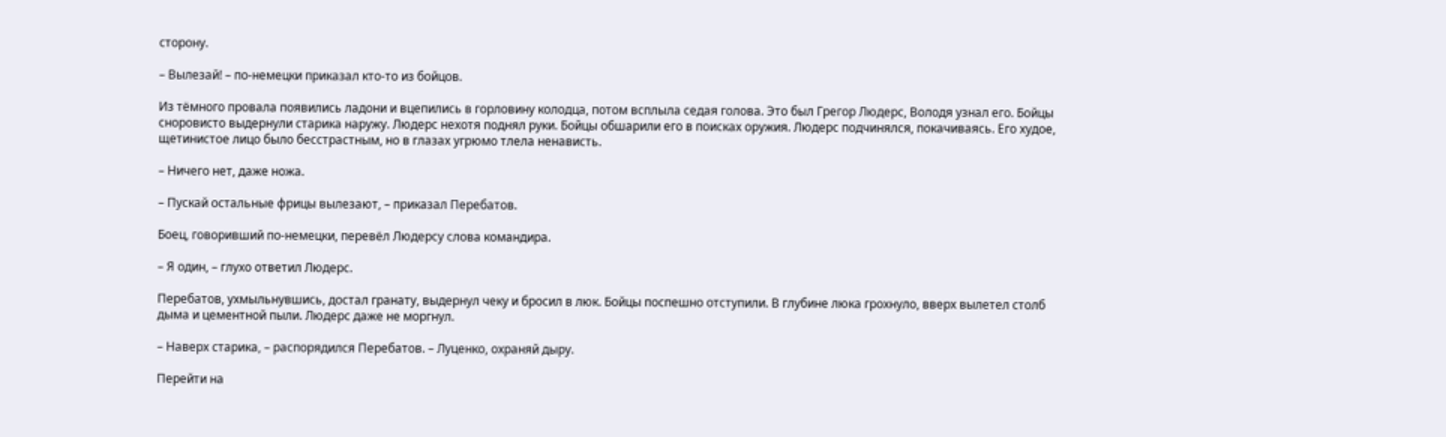сторону.

– Вылезай! – по-немецки приказал кто-то из бойцов.

Из тёмного провала появились ладони и вцепились в горловину колодца, потом всплыла седая голова. Это был Грегор Людерс, Володя узнал его. Бойцы сноровисто выдернули старика наружу. Людерс нехотя поднял руки. Бойцы обшарили его в поисках оружия. Людерс подчинялся, покачиваясь. Его худое, щетинистое лицо было бесстрастным, но в глазах угрюмо тлела ненависть.

– Ничего нет, даже ножа.

– Пускай остальные фрицы вылезают, – приказал Перебатов.

Боец, говоривший по-немецки, перевёл Людерсу слова командира.

– Я один, – глухо ответил Людерс.

Перебатов, ухмыльнувшись, достал гранату, выдернул чеку и бросил в люк. Бойцы поспешно отступили. В глубине люка грохнуло, вверх вылетел столб дыма и цементной пыли. Людерс даже не моргнул.

– Наверх старика, – распорядился Перебатов. – Луценко, охраняй дыру.

Перейти на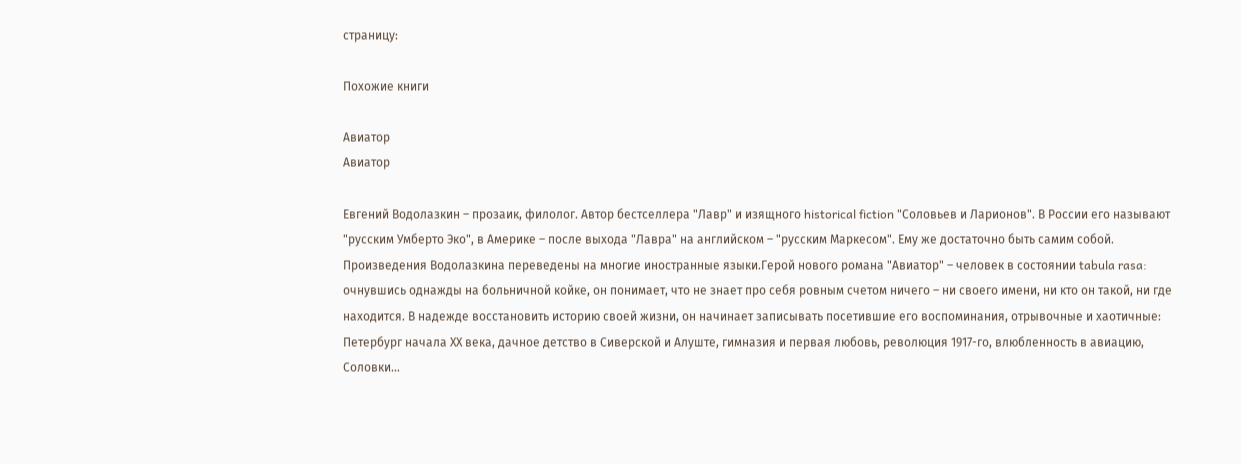страницу:

Похожие книги

Авиатор
Авиатор

Евгений Водолазкин – прозаик, филолог. Автор бестселлера "Лавр" и изящного historical fiction "Соловьев и Ларионов". В России его называют "русским Умберто Эко", в Америке – после выхода "Лавра" на английском – "русским Маркесом". Ему же достаточно быть самим собой. Произведения Водолазкина переведены на многие иностранные языки.Герой нового романа "Авиатор" – человек в состоянии tabula rasa: очнувшись однажды на больничной койке, он понимает, что не знает про себя ровным счетом ничего – ни своего имени, ни кто он такой, ни где находится. В надежде восстановить историю своей жизни, он начинает записывать посетившие его воспоминания, отрывочные и хаотичные: Петербург начала ХХ века, дачное детство в Сиверской и Алуште, гимназия и первая любовь, революция 1917-го, влюбленность в авиацию, Соловки…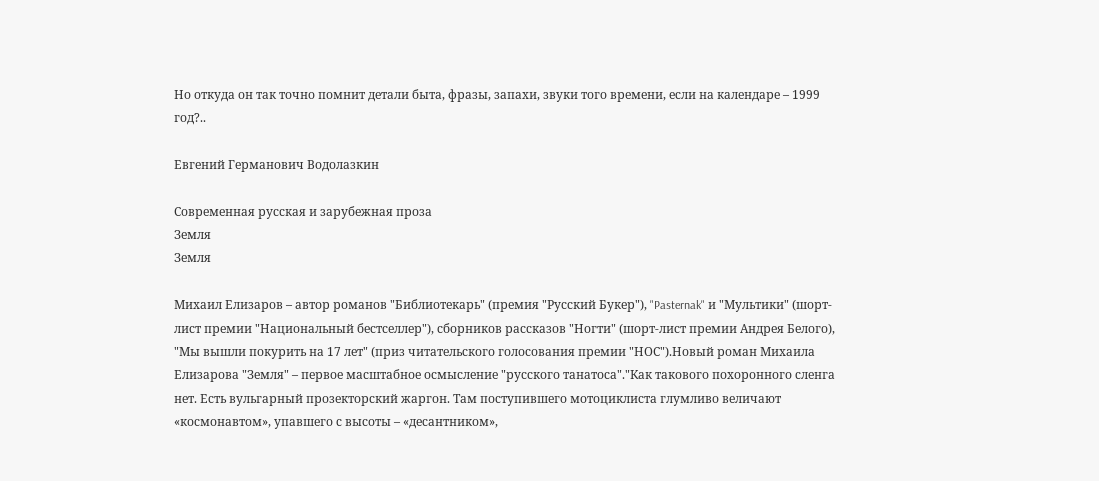Но откуда он так точно помнит детали быта, фразы, запахи, звуки того времени, если на календаре – 1999 год?..

Евгений Германович Водолазкин

Современная русская и зарубежная проза
Земля
Земля

Михаил Елизаров – автор романов "Библиотекарь" (премия "Русский Букер"), "Pasternak" и "Мультики" (шорт-лист премии "Национальный бестселлер"), сборников рассказов "Ногти" (шорт-лист премии Андрея Белого), "Мы вышли покурить на 17 лет" (приз читательского голосования премии "НОС").Новый роман Михаила Елизарова "Земля" – первое масштабное осмысление "русского танатоса"."Как такового похоронного сленга нет. Есть вульгарный прозекторский жаргон. Там поступившего мотоциклиста глумливо величают «космонавтом», упавшего с высоты – «десантником»,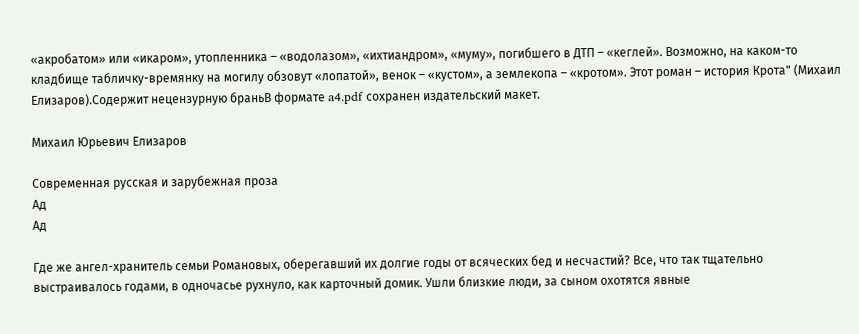«акробатом» или «икаром», утопленника – «водолазом», «ихтиандром», «муму», погибшего в ДТП – «кеглей». Возможно, на каком-то кладбище табличку-времянку на могилу обзовут «лопатой», венок – «кустом», а землекопа – «кротом». Этот роман – история Крота" (Михаил Елизаров).Содержит нецензурную браньВ формате a4.pdf сохранен издательский макет.

Михаил Юрьевич Елизаров

Современная русская и зарубежная проза
Ад
Ад

Где же ангел-хранитель семьи Романовых, оберегавший их долгие годы от всяческих бед и несчастий? Все, что так тщательно выстраивалось годами, в одночасье рухнуло, как карточный домик. Ушли близкие люди, за сыном охотятся явные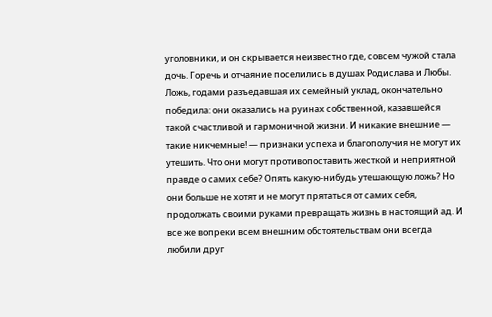уголовники, и он скрывается неизвестно где, совсем чужой стала дочь. Горечь и отчаяние поселились в душах Родислава и Любы. Ложь, годами разъедавшая их семейный уклад, окончательно победила: они оказались на руинах собственной, казавшейся такой счастливой и гармоничной жизни. И никакие внешние — такие никчемные! — признаки успеха и благополучия не могут их утешить. Что они могут противопоставить жесткой и неприятной правде о самих себе? Опять какую-нибудь утешающую ложь? Но они больше не хотят и не могут прятаться от самих себя, продолжать своими руками превращать жизнь в настоящий ад. И все же вопреки всем внешним обстоятельствам они всегда любили друг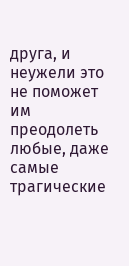друга, и неужели это не поможет им преодолеть любые, даже самые трагические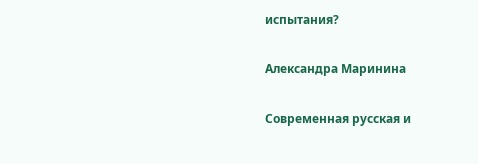испытания?

Александра Маринина

Современная русская и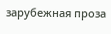зарубежная проза